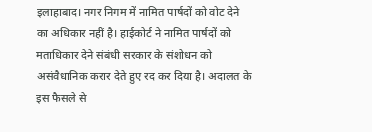इलाहाबाद। नगर निगम में नामित पार्षदों को वोट देने का अधिकार नहीं है। हाईकोर्ट ने नामित पार्षदों को मताधिकार देने संबंधी सरकार के संशोधन को असंवैधानिक करार देते हुए रद कर दिया है। अदालत के इस फैसले से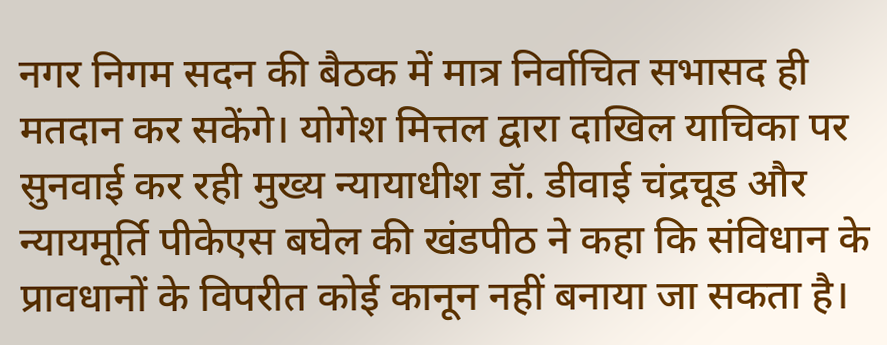नगर निगम सदन की बैठक में मात्र निर्वाचित सभासद ही मतदान कर सकेंगे। योगेश मित्तल द्वारा दाखिल याचिका पर सुनवाई कर रही मुख्य न्यायाधीश डॉ. डीवाई चंद्रचूड और न्यायमूर्ति पीकेएस बघेल की खंडपीठ ने कहा कि संविधान के प्रावधानों के विपरीत कोई कानून नहीं बनाया जा सकता है।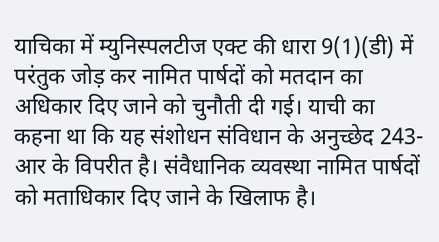याचिका में म्युनिस्पलटीज एक्ट की धारा 9(1)(डी) में परंतुक जोड़ कर नामित पार्षदों को मतदान का अधिकार दिए जाने को चुनौती दी गई। याची का कहना था कि यह संशोधन संविधान के अनुच्छेद 243- आर के विपरीत है। संवैधानिक व्यवस्था नामित पार्षदों को मताधिकार दिए जाने के खिलाफ है।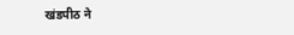खंडपीठ ने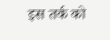इस तर्क को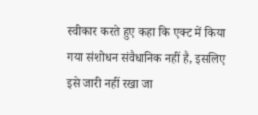स्वीकार करते हुए कहा कि एक्ट में किया गया संशोधन संवैधानिक नहीं है, इसलिए इसे जारी नहीं रखा जा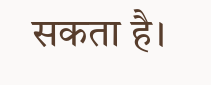सकता है।